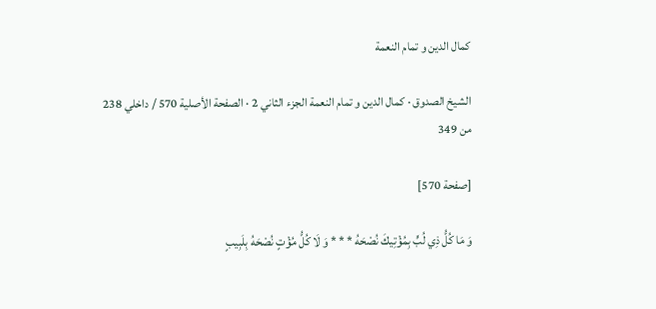كمال الدين و تمام النعمة

الشيخ الصدوق · كمال الدين و تمام النعمة الجزء الثاني 2 · الصفحة الأصلية 570 / داخلي 238 من 349

[صفحة 570]

وَ مَا كُلُّ ذِي لُبٍّ بِمُؤْتِيكَ نُصْحَهُ * * * وَ لَا كُلُّ مُؤْتٍ نُصْحَهُ بِلَبِيبٍ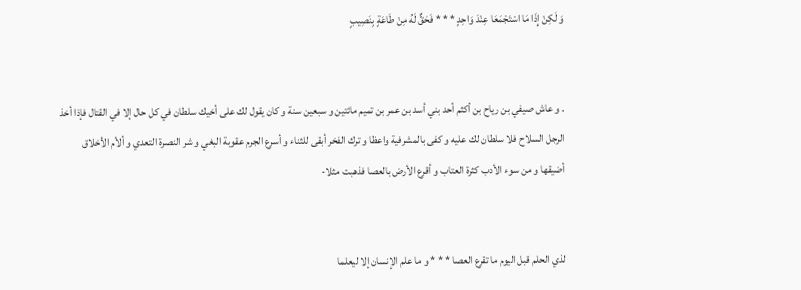وَ لَكِنْ إِذَا مَا اسْتَجْمَعَا عِنْدَ وَاحِدٍ * * * فَحَقٌّ لَهُ مِنْ طَاعَةٍ بِنَصِيبٍ


. و عاش صيفي بن رياح بن أكثم أحد بني أسد بن عمر بن تميم مائتين و سبعين سنة و كان يقول لك على أخيك سلطان في كل حال إلا في القتال فإذا أخذ الرجل السلاح فلا سلطان لك عليه و كفى بالمشرفية واعظا و ترك الفخر أبقى للثناء و أسرع الجرم عقوبة البغي و شر النصرة التعدي و ألأم الأخلاق أضيقها و من سوء الأدب كثرة العتاب و أقرع الأرض بالعصا فذهبت مثلا-


لذي الحلم قبل اليوم ما تقرع العصا * * * و ما علم الإنسان إلا ليعلما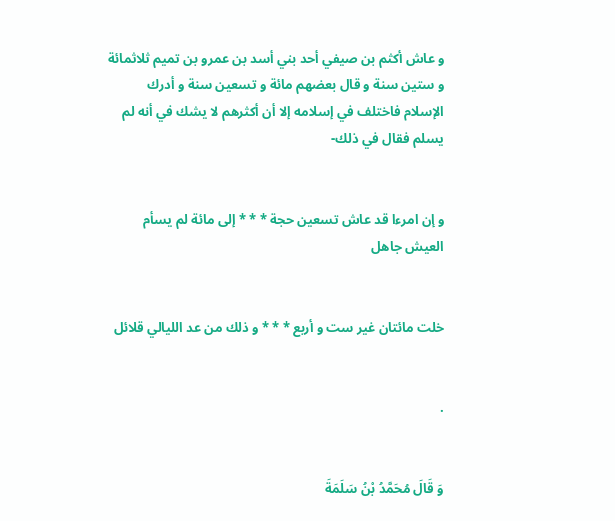و عاش أكثم بن صيفي أحد بني أسد بن عمرو بن تميم ثلاثمائة و ستين سنة و قال بعضهم مائة و تسعين سنة و أدرك الإسلام فاختلف في إسلامه إلا أن أكثرهم لا يشك في أنه لم يسلم فقال في ذلك-


و إن امرءا قد عاش تسعين حجة * * * إلى مائة لم يسأم العيش جاهل


خلت مائتان غير ست و أربع * * * و ذلك من عد الليالي قلائل


.


وَ قَالَ مُحَمَّدُ بْنُ سَلَمَةَ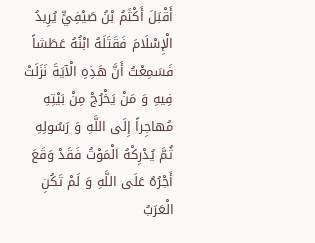أَقْبَلَ أَكْثَمُ بْنُ صَيْفِيٍّ يُرِيدُ الْإِسْلَامَ فَقَتَلَهُ ابْنُهُ عَطَشاً فَسَمِعْتُ أَنَّ هَذِهِ الْآيَةَ نَزَلَتْ فِيهِ وَ مَنْ يَخْرُجْ مِنْ بَيْتِهِ مُهاجِراً إِلَى اللَّهِ وَ رَسُولِهِ ثُمَّ يُدْرِكْهُ الْمَوْتُ فَقَدْ وَقَعَ أَجْرُهُ عَلَى اللَّهِ وَ لَمْ تَكُنِ الْعَرَبُ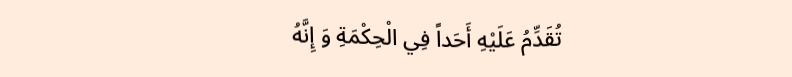تُقَدِّمُ عَلَيْهِ أَحَداً فِي الْحِكْمَةِ وَ إِنَّهُ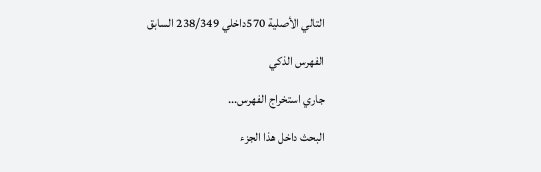التالي الأصلية 570داخلي 238/349 السابق

الفهرس الذكي

جاري استخراج الفهرس...

البحث داخل هذا الجزء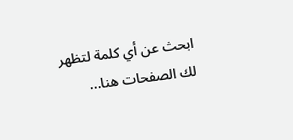ابحث عن أي كلمة لتظهر لك الصفحات هنا...